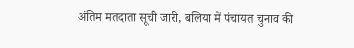अंतिम मतदाता सूची जारी, बलिया में पंचायत चुनाव की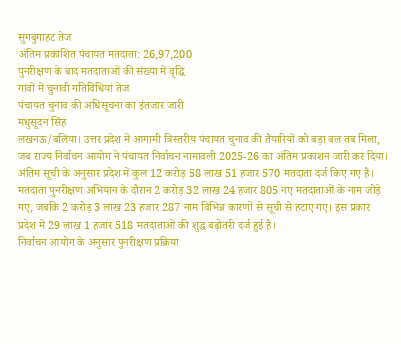सुगबुगाहट तेज
अंतिम प्रकाशित पंचायत मतदाता: 26,97,200
पुनरीक्षण के बाद मतदाताओं की संख्या में वृद्धि
गांवों में चुनावी गतिविधियां तेज
पंचायत चुनाव की अधिसूचना का इंतजार जारी
मधुसूदन सिंह
लखनऊ/बलिया। उत्तर प्रदेश में आगामी त्रिस्तरीय पंचायत चुनाव की तैयारियों को बड़ा बल तब मिला, जब राज्य निर्वाचन आयोग ने पंचायत निर्वाचन नामावली 2025-26 का अंतिम प्रकाशन जारी कर दिया। अंतिम सूची के अनुसार प्रदेश में कुल 12 करोड़ 58 लाख 51 हजार 570 मतदाता दर्ज किए गए हैं। मतदाता पुनरीक्षण अभियान के दौरान 2 करोड़ 32 लाख 24 हजार 805 नए मतदाताओं के नाम जोड़े गए, जबकि 2 करोड़ 3 लाख 23 हजार 287 नाम विभिन्न कारणों से सूची से हटाए गए। इस प्रकार प्रदेश में 29 लाख 1 हजार 518 मतदाताओं की शुद्ध बढ़ोतरी दर्ज हुई है।
निर्वाचन आयोग के अनुसार पुनरीक्षण प्रक्रिया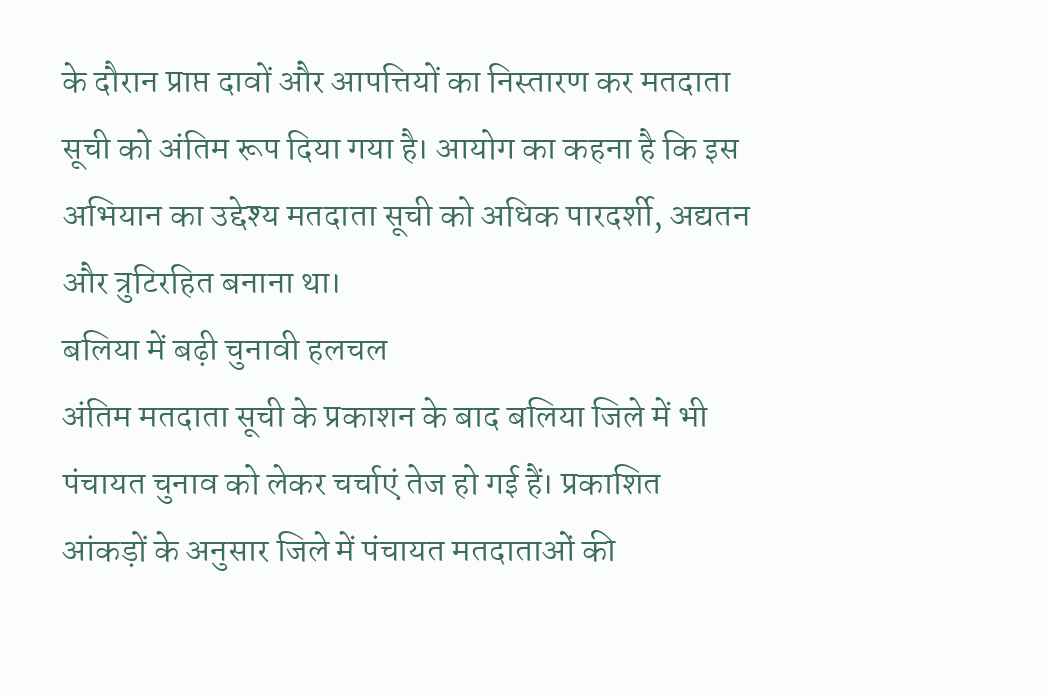के दौरान प्राप्त दावों और आपत्तियों का निस्तारण कर मतदाता सूची को अंतिम रूप दिया गया है। आयोग का कहना है कि इस अभियान का उद्देश्य मतदाता सूची को अधिक पारदर्शी, अद्यतन और त्रुटिरहित बनाना था।
बलिया में बढ़ी चुनावी हलचल
अंतिम मतदाता सूची के प्रकाशन के बाद बलिया जिले में भी पंचायत चुनाव को लेकर चर्चाएं तेज हो गई हैं। प्रकाशित आंकड़ों के अनुसार जिले में पंचायत मतदाताओं की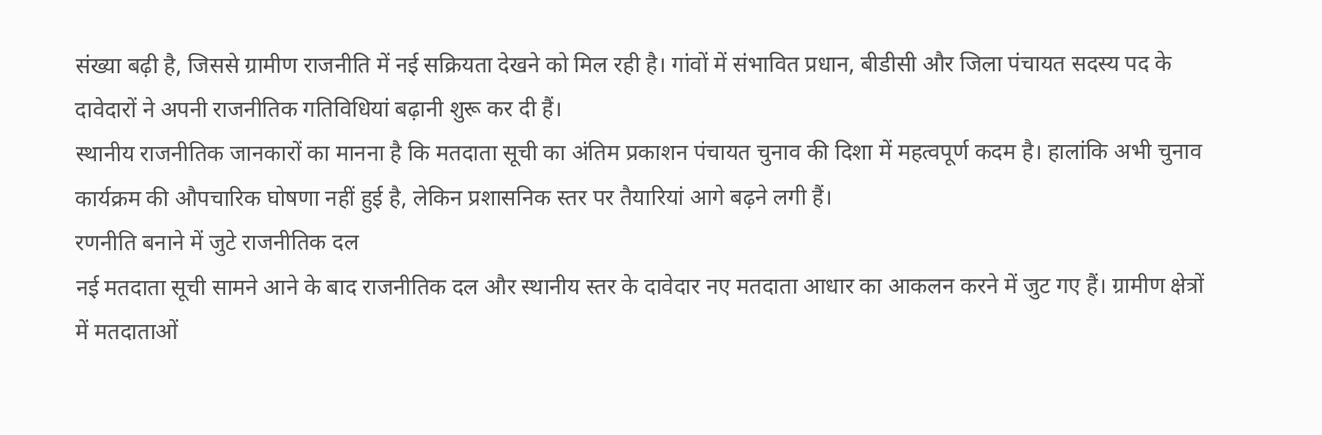संख्या बढ़ी है, जिससे ग्रामीण राजनीति में नई सक्रियता देखने को मिल रही है। गांवों में संभावित प्रधान, बीडीसी और जिला पंचायत सदस्य पद के दावेदारों ने अपनी राजनीतिक गतिविधियां बढ़ानी शुरू कर दी हैं।
स्थानीय राजनीतिक जानकारों का मानना है कि मतदाता सूची का अंतिम प्रकाशन पंचायत चुनाव की दिशा में महत्वपूर्ण कदम है। हालांकि अभी चुनाव कार्यक्रम की औपचारिक घोषणा नहीं हुई है, लेकिन प्रशासनिक स्तर पर तैयारियां आगे बढ़ने लगी हैं।
रणनीति बनाने में जुटे राजनीतिक दल
नई मतदाता सूची सामने आने के बाद राजनीतिक दल और स्थानीय स्तर के दावेदार नए मतदाता आधार का आकलन करने में जुट गए हैं। ग्रामीण क्षेत्रों में मतदाताओं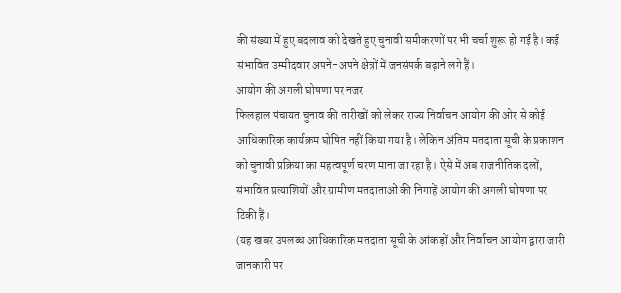की संख्या में हुए बदलाव को देखते हुए चुनावी समीकरणों पर भी चर्चा शुरू हो गई है। कई संभावित उम्मीदवार अपने-अपने क्षेत्रों में जनसंपर्क बढ़ाने लगे हैं।
आयोग की अगली घोषणा पर नजर
फिलहाल पंचायत चुनाव की तारीखों को लेकर राज्य निर्वाचन आयोग की ओर से कोई आधिकारिक कार्यक्रम घोषित नहीं किया गया है। लेकिन अंतिम मतदाता सूची के प्रकाशन को चुनावी प्रक्रिया का महत्वपूर्ण चरण माना जा रहा है। ऐसे में अब राजनीतिक दलों, संभावित प्रत्याशियों और ग्रामीण मतदाताओं की निगाहें आयोग की अगली घोषणा पर टिकी हैं।
(यह खबर उपलब्ध आधिकारिक मतदाता सूची के आंकड़ों और निर्वाचन आयोग द्वारा जारी जानकारी पर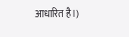आधारित है।)